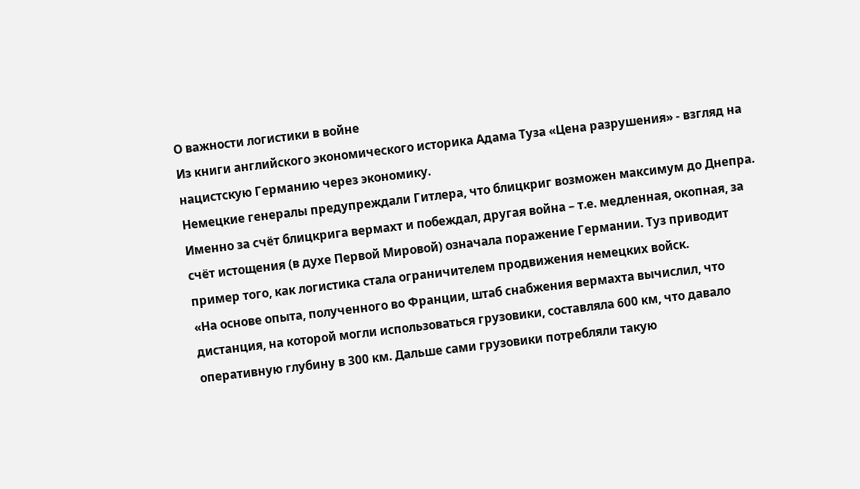О важности логистики в войне
Из книги английского экономического историка Адама Туза «Цена разрушения» - взгляд на нацистскую Германию через экономику.
Немецкие генералы предупреждали Гитлера, что блицкриг возможен максимум до Днепра. Именно за счёт блицкрига вермахт и побеждал, другая война – т.е. медленная, окопная, за счёт истощения (в духе Первой Мировой) означала поражение Германии. Туз приводит пример того, как логистика стала ограничителем продвижения немецких войск.
«На основе опыта, полученного во Франции, штаб снабжения вермахта вычислил, что дистанция, на которой могли использоваться грузовики, составляла 600 км, что давало оперативную глубину в 300 км. Дальше сами грузовики потребляли такую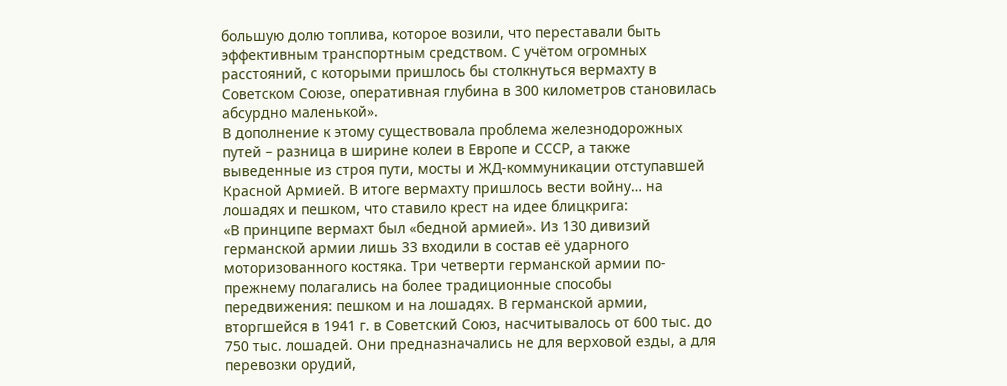большую долю топлива, которое возили, что переставали быть эффективным транспортным средством. С учётом огромных расстояний, с которыми пришлось бы столкнуться вермахту в Советском Союзе, оперативная глубина в 300 километров становилась абсурдно маленькой».
В дополнение к этому существовала проблема железнодорожных путей – разница в ширине колеи в Европе и СССР, а также выведенные из строя пути, мосты и ЖД-коммуникации отступавшей Красной Армией. В итоге вермахту пришлось вести войну… на лошадях и пешком, что ставило крест на идее блицкрига:
«В принципе вермахт был «бедной армией». Из 130 дивизий германской армии лишь 33 входили в состав её ударного моторизованного костяка. Три четверти германской армии по-прежнему полагались на более традиционные способы передвижения: пешком и на лошадях. В германской армии, вторгшейся в 1941 г. в Советский Союз, насчитывалось от 600 тыс. до 750 тыс. лошадей. Они предназначались не для верховой езды, а для перевозки орудий,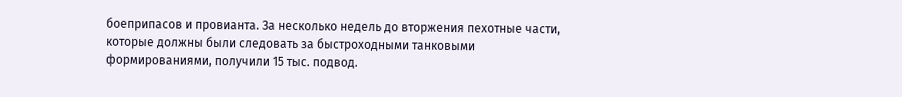боеприпасов и провианта. За несколько недель до вторжения пехотные части, которые должны были следовать за быстроходными танковыми формированиями, получили 15 тыс. подвод.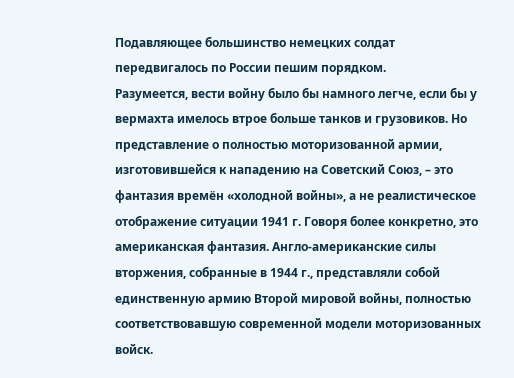Подавляющее большинство немецких солдат передвигалось по России пешим порядком.
Разумеется, вести войну было бы намного легче, если бы у вермахта имелось втрое больше танков и грузовиков. Но представление о полностью моторизованной армии, изготовившейся к нападению на Советский Союз, – это фантазия времён «холодной войны», а не реалистическое отображение ситуации 1941 г. Говоря более конкретно, это американская фантазия. Англо-американские силы вторжения, собранные в 1944 г., представляли собой единственную армию Второй мировой войны, полностью соответствовавшую современной модели моторизованных войск.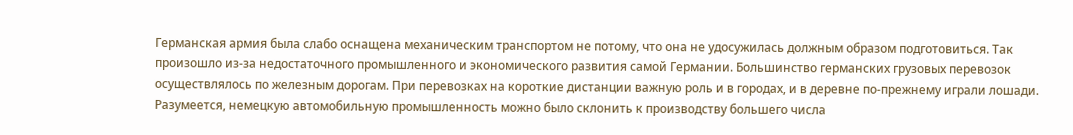Германская армия была слабо оснащена механическим транспортом не потому, что она не удосужилась должным образом подготовиться. Так произошло из-за недостаточного промышленного и экономического развития самой Германии. Большинство германских грузовых перевозок осуществлялось по железным дорогам. При перевозках на короткие дистанции важную роль и в городах, и в деревне по-прежнему играли лошади. Разумеется, немецкую автомобильную промышленность можно было склонить к производству большего числа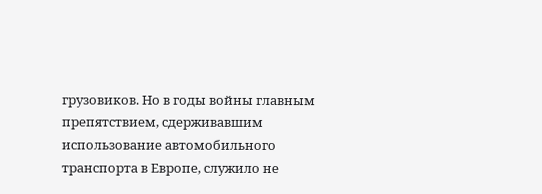грузовиков. Но в годы войны главным препятствием, сдерживавшим использование автомобильного транспорта в Европе, служило не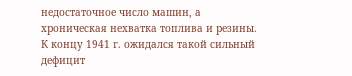недостаточное число машин, а хроническая нехватка топлива и резины. К концу 1941 г. ожидался такой сильный дефицит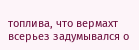топлива, что вермахт всерьез задумывался о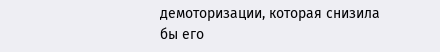демоторизации, которая снизила бы его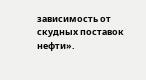зависимость от скудных поставок нефти».